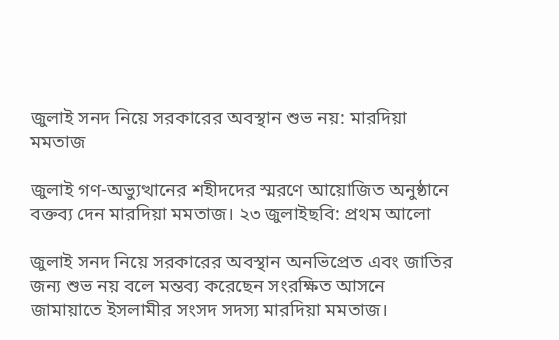জুলাই সনদ নিয়ে সরকারের অবস্থান শুভ নয়: মারদিয়া মমতাজ

জুলাই গণ-অভ্যুত্থানের শহীদদের স্মরণে আয়োজিত অনুষ্ঠানে বক্তব্য দেন মারদিয়া মমতাজ। ২৩ জুলাইছবি: প্রথম আলো

জুলাই সনদ নিয়ে সরকারের অবস্থান অনভিপ্রেত এবং জাতির জন্য শুভ নয় বলে মন্তব্য করেছেন সংরক্ষিত আসনে জামায়াতে ইসলামীর সংসদ সদস্য মারদিয়া মমতাজ।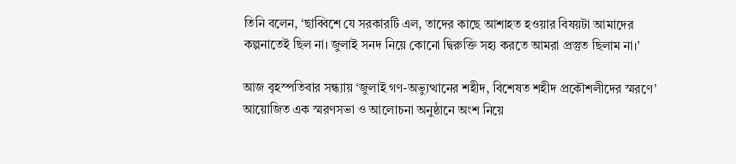তিনি বলেন, ‘ছাব্বিশে যে সরকারটি এল, তাদের কাছে আশাহত হওয়ার বিষয়টা আমাদের কল্পনাতেই ছিল না। জুলাই সনদ নিয়ে কোনো দ্বিরুক্তি সহ্য করতে আমরা প্রস্তুত ছিলাম না।’

আজ বৃহস্পতিবার সন্ধ্যায় ‘জুলাই গণ-অভ্যুত্থানের শহীদ, বিশেষত শহীদ প্রকৌশলীদের স্মরণে’ আয়োজিত এক স্মরণসভা ও আলোচনা অনুষ্ঠানে অংশ নিয়ে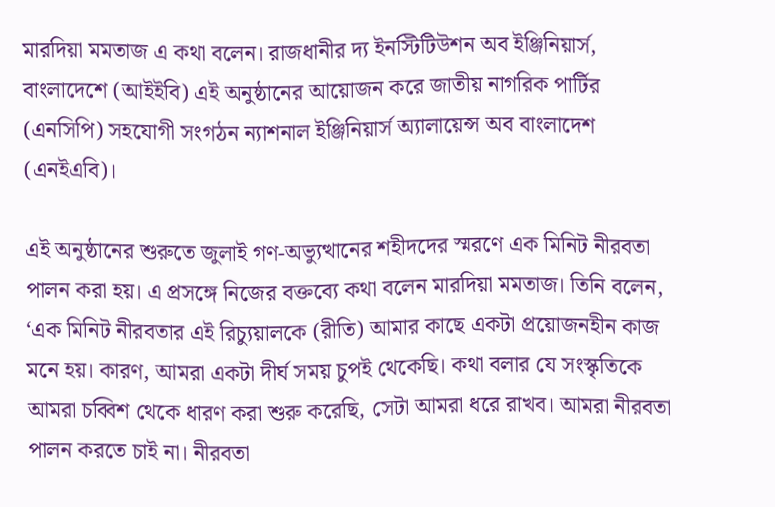মারদিয়া মমতাজ এ কথা বলেন। রাজধানীর দ্য ইনস্টিটিউশন অব ইঞ্জিনিয়ার্স, বাংলাদেশে (আইইবি) এই অনুষ্ঠানের আয়োজন করে জাতীয় নাগরিক পার্টির (এনসিপি) সহযোগী সংগঠন ন্যাশনাল ইঞ্জিনিয়ার্স অ্যালায়েন্স অব বাংলাদেশ (এনইএবি)।

এই অনুষ্ঠানের শুরুতে জুলাই গণ-অভ্যুত্থানের শহীদদের স্মরণে এক মিনিট নীরবতা পালন করা হয়। এ প্রসঙ্গে নিজের বক্তব্যে কথা বলেন মারদিয়া মমতাজ। তিনি বলেন, ‘এক মিনিট নীরবতার এই রিচ্যুয়ালকে (রীতি) আমার কাছে একটা প্রয়োজনহীন কাজ মনে হয়। কারণ, আমরা একটা দীর্ঘ সময় চুপই থেকেছি। কথা বলার যে সংস্কৃতিকে আমরা চব্বিশ থেকে ধারণ করা শুরু করেছি, সেটা আমরা ধরে রাখব। আমরা নীরবতা পালন করতে চাই না। নীরবতা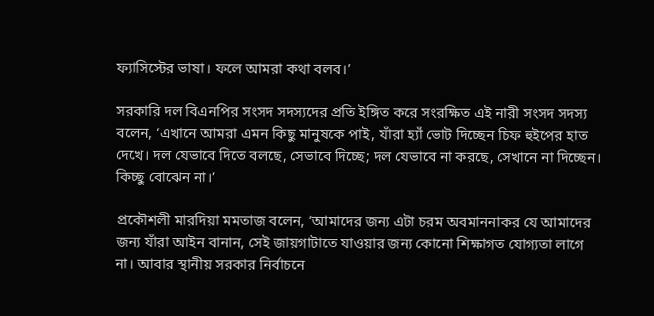ফ্যাসিস্টের ভাষা। ফলে আমরা কথা বলব।’

সরকারি দল বিএনপির সংসদ সদস্যদের প্রতি ইঙ্গিত করে সংরক্ষিত এই নারী সংসদ সদস্য বলেন, ‘এখানে আমরা এমন কিছু মানুষকে পাই, যাঁরা হ্যাঁ ভোট দিচ্ছেন চিফ হুইপের হাত দেখে। দল যেভাবে দিতে বলছে, সেভাবে দিচ্ছে; দল যেভাবে না করছে, সেখানে না দিচ্ছেন। কিচ্ছু বোঝেন না।’

প্রকৌশলী মারদিয়া মমতাজ বলেন, ‘আমাদের জন্য এটা চরম অবমাননাকর যে আমাদের জন্য যাঁরা আইন বানান, সেই জায়গাটাতে যাওয়ার জন্য কোনো শিক্ষাগত যোগ্যতা লাগে না। আবার স্থানীয় সরকার নির্বাচনে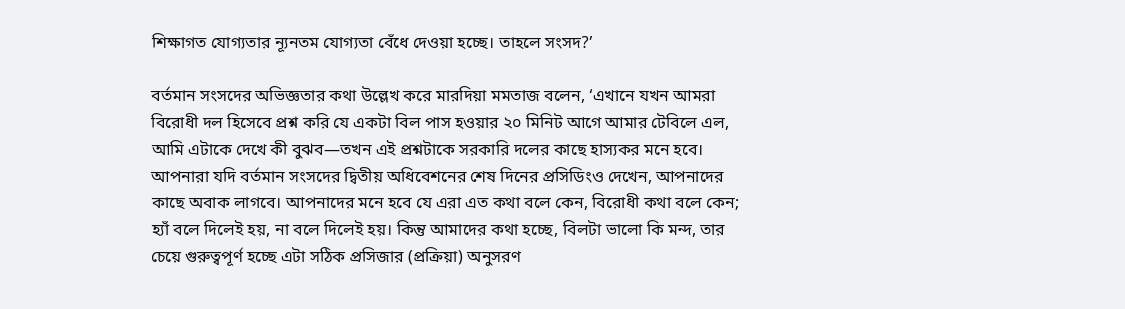শিক্ষাগত যোগ্যতার ন্যূনতম যোগ্যতা বেঁধে দেওয়া হচ্ছে। তাহলে সংসদ?’

বর্তমান সংসদের অভিজ্ঞতার কথা উল্লেখ করে মারদিয়া মমতাজ বলেন, ‘এখানে যখন আমরা বিরোধী দল হিসেবে প্রশ্ন করি যে একটা বিল পাস হওয়ার ২০ মিনিট আগে আমার টেবিলে এল, আমি এটাকে দেখে কী বুঝব—তখন এই প্রশ্নটাকে সরকারি দলের কাছে হাস্যকর মনে হবে। আপনারা যদি বর্তমান সংসদের দ্বিতীয় অধিবেশনের শেষ দিনের প্রসিডিংও দেখেন, আপনাদের কাছে অবাক লাগবে। আপনাদের মনে হবে যে এরা এত কথা বলে কেন, বিরোধী কথা বলে কেন; হ্যাঁ বলে দিলেই হয়, না বলে দিলেই হয়। কিন্তু আমাদের কথা হচ্ছে, বিলটা ভালো কি মন্দ, তার চেয়ে গুরুত্বপূর্ণ হচ্ছে এটা সঠিক প্রসিজার (প্রক্রিয়া) অনুসরণ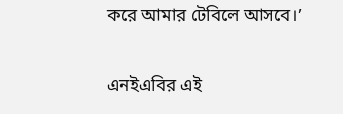করে আমার টেবিলে আসবে।’

এনইএবির এই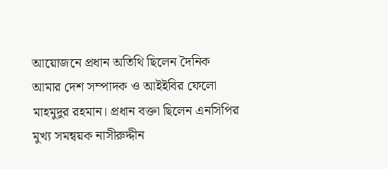আয়োজনে প্রধান অতিথি ছিলেন দৈনিক আমার দেশ সম্পাদক ও আইইবির ফেলো মাহমুদুর রহমান। প্রধান বক্তা ছিলেন এনসিপির মুখ্য সমন্বয়ক নাসীরুদ্দীন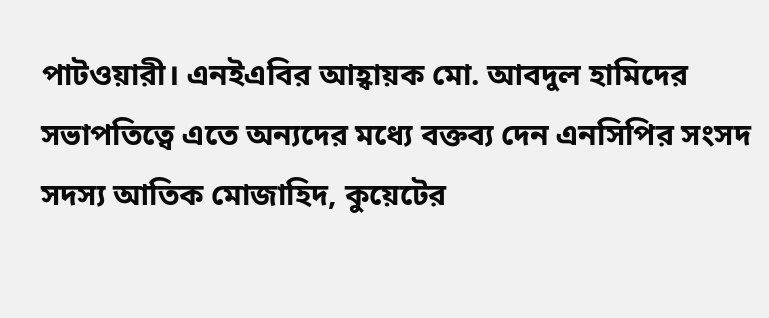পাটওয়ারী। এনইএবির আহ্বায়ক মো. আবদুল হামিদের সভাপতিত্বে এতে অন্যদের মধ্যে বক্তব্য দেন এনসিপির সংসদ সদস্য আতিক মোজাহিদ, কুয়েটের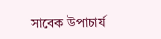সাবেক উপাচার্য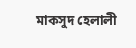মাকসুদ হেলালী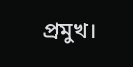প্রমুখ।